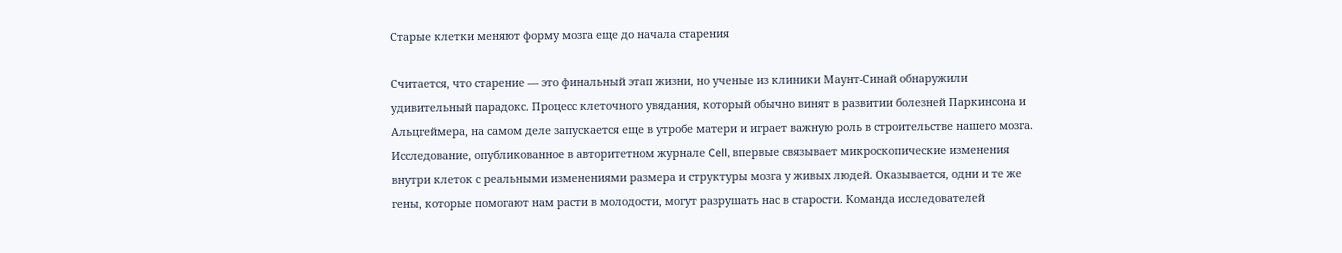Старые клетки меняют форму мозга еще до начала старения

Считается, что старение — это финальный этап жизни, но ученые из клиники Маунт-Синай обнаружили удивительный парадокс. Процесс клеточного увядания, который обычно винят в развитии болезней Паркинсона и Альцгеймера, на самом деле запускается еще в утробе матери и играет важную роль в строительстве нашего мозга. Исследование, опубликованное в авторитетном журнале Cell, впервые связывает микроскопические изменения внутри клеток с реальными изменениями размера и структуры мозга у живых людей. Оказывается, одни и те же гены, которые помогают нам расти в молодости, могут разрушать нас в старости. Команда исследователей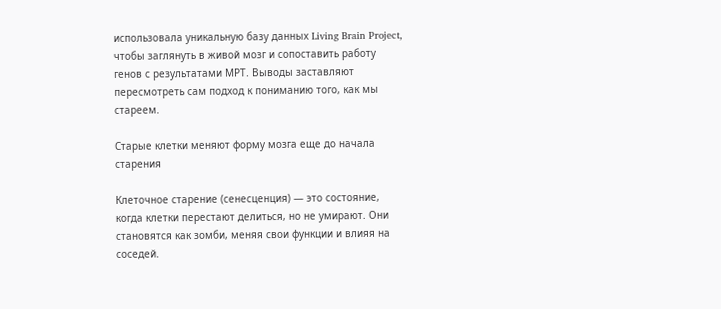использовала уникальную базу данных Living Brain Project, чтобы заглянуть в живой мозг и сопоставить работу генов с результатами МРТ. Выводы заставляют пересмотреть сам подход к пониманию того, как мы стареем.

Старые клетки меняют форму мозга еще до начала старения

Клеточное старение (сенесценция) — это состояние, когда клетки перестают делиться, но не умирают. Они становятся как зомби, меняя свои функции и влияя на соседей.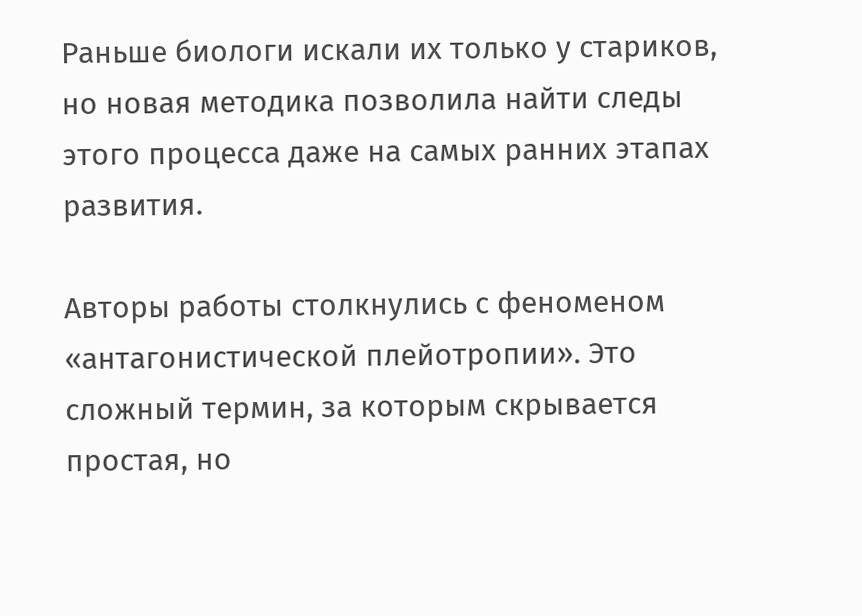Раньше биологи искали их только у стариков, но новая методика позволила найти следы этого процесса даже на самых ранних этапах развития.

Авторы работы столкнулись с феноменом «антагонистической плейотропии». Это сложный термин, за которым скрывается простая, но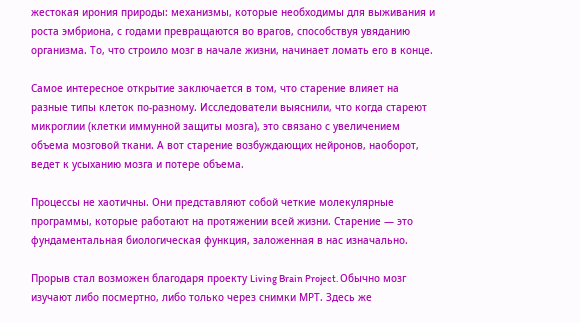жестокая ирония природы: механизмы, которые необходимы для выживания и роста эмбриона, с годами превращаются во врагов, способствуя увяданию организма. То, что строило мозг в начале жизни, начинает ломать его в конце.

Самое интересное открытие заключается в том, что старение влияет на разные типы клеток по-разному. Исследователи выяснили, что когда стареют микроглии (клетки иммунной защиты мозга), это связано с увеличением объема мозговой ткани. А вот старение возбуждающих нейронов, наоборот, ведет к усыханию мозга и потере объема.

Процессы не хаотичны. Они представляют собой четкие молекулярные программы, которые работают на протяжении всей жизни. Старение — это фундаментальная биологическая функция, заложенная в нас изначально.

Прорыв стал возможен благодаря проекту Living Brain Project. Обычно мозг изучают либо посмертно, либо только через снимки МРТ. Здесь же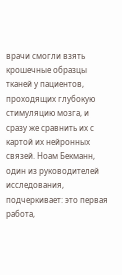врачи смогли взять крошечные образцы тканей у пациентов, проходящих глубокую стимуляцию мозга, и сразу же сравнить их с картой их нейронных связей. Ноам Бекманн, один из руководителей исследования, подчеркивает: это первая работа,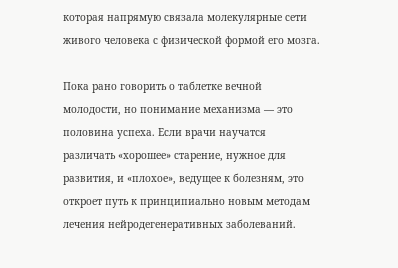которая напрямую связала молекулярные сети живого человека с физической формой его мозга.

Пока рано говорить о таблетке вечной молодости, но понимание механизма — это половина успеха. Если врачи научатся различать «хорошее» старение, нужное для развития, и «плохое», ведущее к болезням, это откроет путь к принципиально новым методам лечения нейродегенеративных заболеваний.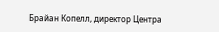Брайан Копелл, директор Центра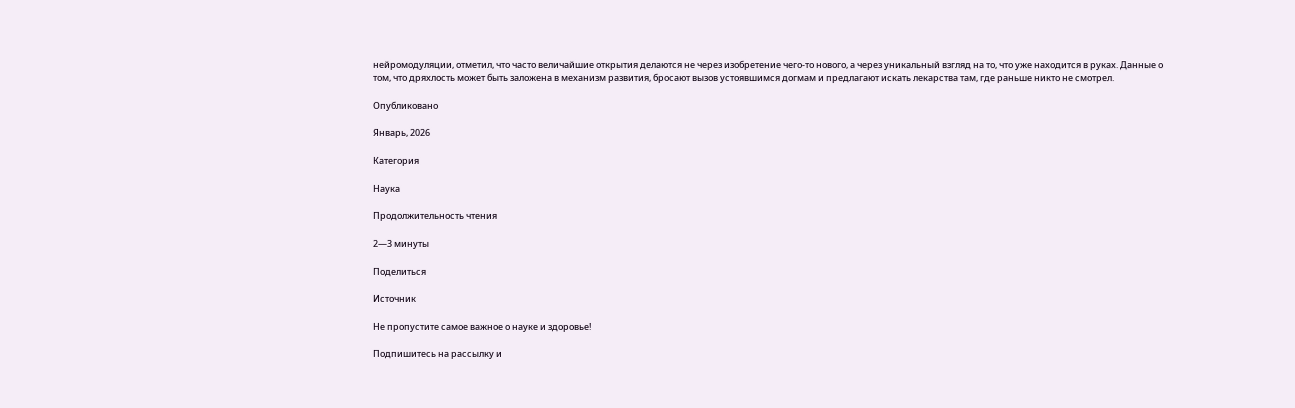нейромодуляции, отметил, что часто величайшие открытия делаются не через изобретение чего-то нового, а через уникальный взгляд на то, что уже находится в руках. Данные о том, что дряхлость может быть заложена в механизм развития, бросают вызов устоявшимся догмам и предлагают искать лекарства там, где раньше никто не смотрел.

Опубликовано

Январь, 2026

Категория

Наука

Продолжительность чтения

2—3 минуты

Поделиться

Источник

Не пропустите самое важное о науке и здоровье!

Подпишитесь на рассылку и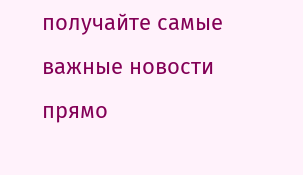получайте самые важные новости прямо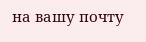на вашу почту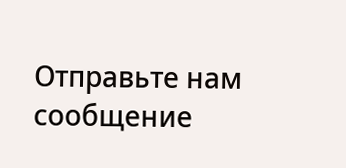Отправьте нам сообщение